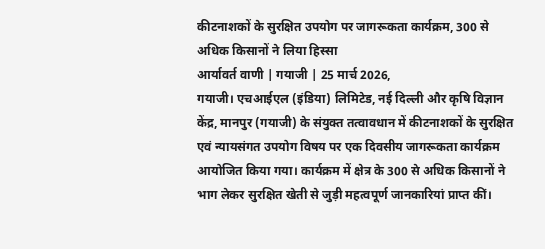कीटनाशकों के सुरक्षित उपयोग पर जागरूकता कार्यक्रम, 300 से अधिक किसानों ने लिया हिस्सा
आर्यावर्त वाणी | गयाजी | 25 मार्च 2026,
गयाजी। एचआईएल (इंडिया) लिमिटेड, नई दिल्ली और कृषि विज्ञान केंद्र, मानपुर (गयाजी) के संयुक्त तत्वावधान में कीटनाशकों के सुरक्षित एवं न्यायसंगत उपयोग विषय पर एक दिवसीय जागरूकता कार्यक्रम आयोजित किया गया। कार्यक्रम में क्षेत्र के 300 से अधिक किसानों ने भाग लेकर सुरक्षित खेती से जुड़ी महत्वपूर्ण जानकारियां प्राप्त कीं।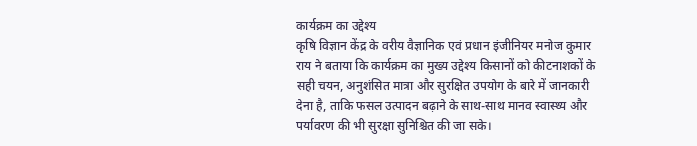कार्यक्रम का उद्देश्य
कृषि विज्ञान केंद्र के वरीय वैज्ञानिक एवं प्रधान इंजीनियर मनोज कुमार राय ने बताया कि कार्यक्रम का मुख्य उद्देश्य किसानों को कीटनाशकों के सही चयन, अनुशंसित मात्रा और सुरक्षित उपयोग के बारे में जानकारी देना है, ताकि फसल उत्पादन बढ़ाने के साथ-साथ मानव स्वास्थ्य और पर्यावरण की भी सुरक्षा सुनिश्चित की जा सके।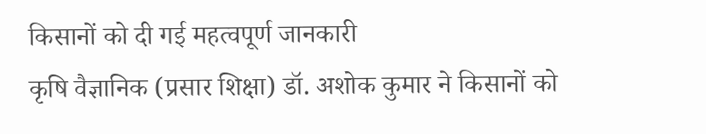किसानों को दी गई महत्वपूर्ण जानकारी
कृषि वैज्ञानिक (प्रसार शिक्षा) डॉ. अशोक कुमार ने किसानों को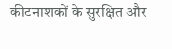कीटनाशकों के सुरक्षित और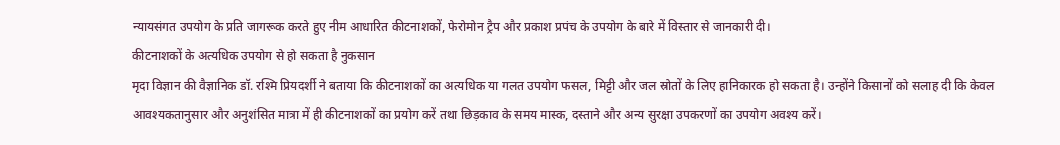न्यायसंगत उपयोग के प्रति जागरूक करते हुए नीम आधारित कीटनाशकों, फेरोमोन ट्रैप और प्रकाश प्रपंच के उपयोग के बारे में विस्तार से जानकारी दी।
कीटनाशकों के अत्यधिक उपयोग से हो सकता है नुकसान
मृदा विज्ञान की वैज्ञानिक डॉ. रश्मि प्रियदर्शी ने बताया कि कीटनाशकों का अत्यधिक या गलत उपयोग फसल, मिट्टी और जल स्रोतों के लिए हानिकारक हो सकता है। उन्होंने किसानों को सलाह दी कि केवल आवश्यकतानुसार और अनुशंसित मात्रा में ही कीटनाशकों का प्रयोग करें तथा छिड़काव के समय मास्क, दस्ताने और अन्य सुरक्षा उपकरणों का उपयोग अवश्य करें।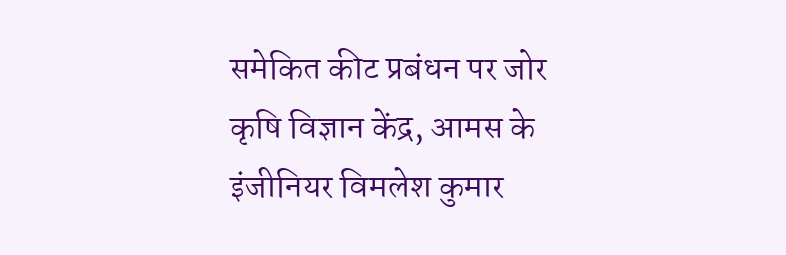समेकित कीट प्रबंधन पर जोर
कृषि विज्ञान केंद्र, आमस के इंजीनियर विमलेश कुमार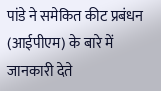पांडे ने समेकित कीट प्रबंधन (आईपीएम) के बारे में जानकारी देते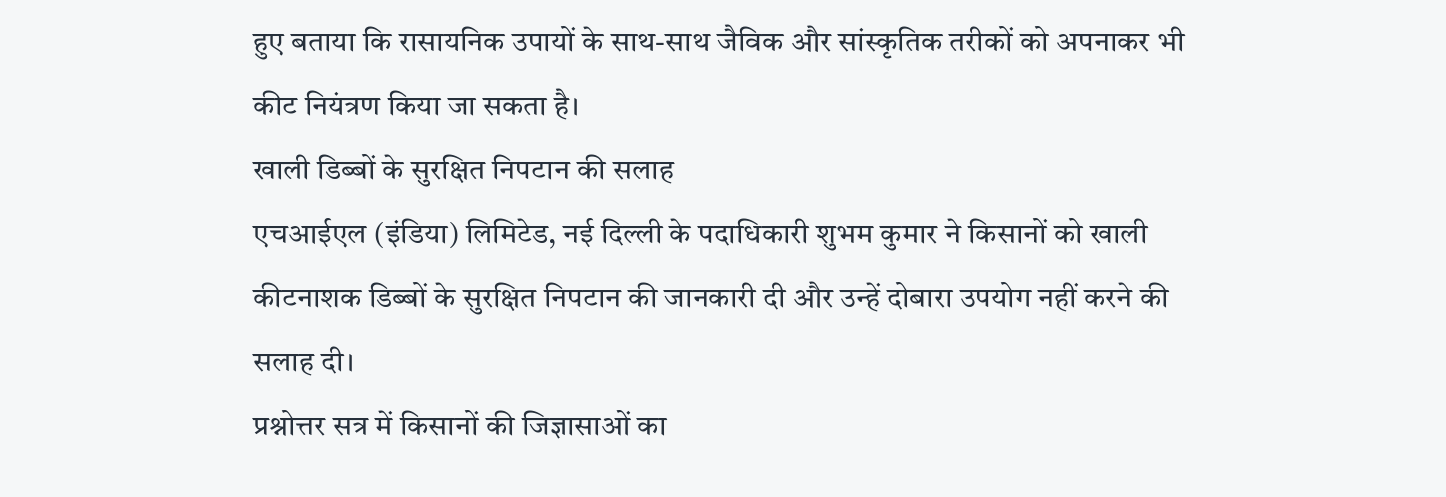हुए बताया कि रासायनिक उपायों के साथ-साथ जैविक और सांस्कृतिक तरीकों को अपनाकर भी कीट नियंत्रण किया जा सकता है।
खाली डिब्बों के सुरक्षित निपटान की सलाह
एचआईएल (इंडिया) लिमिटेड, नई दिल्ली के पदाधिकारी शुभम कुमार ने किसानों को खाली कीटनाशक डिब्बों के सुरक्षित निपटान की जानकारी दी और उन्हें दोबारा उपयोग नहीं करने की सलाह दी।
प्रश्नोत्तर सत्र में किसानों की जिज्ञासाओं का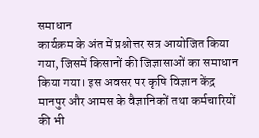समाधान
कार्यक्रम के अंत में प्रश्नोत्तर सत्र आयोजित किया गया, जिसमें किसानों की जिज्ञासाओं का समाधान किया गया। इस अवसर पर कृषि विज्ञान केंद्र मानपुर और आमस के वैज्ञानिकों तथा कर्मचारियों की भी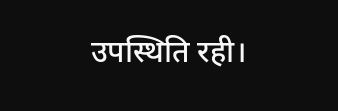उपस्थिति रही।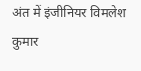अंत में इंजीनियर विमलेश कुमार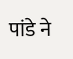पांडे ने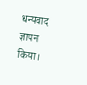धन्यवाद ज्ञापन किया।